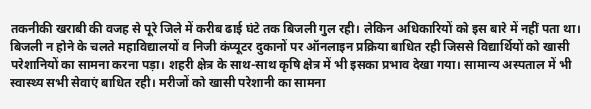तकनीकी खराबी की वजह से पूरे जिले में करीब ढाई घंटे तक बिजली गुल रही। लेकिन अधिकारियों को इस बारे में नहीं पता था। बिजली न होने के चलते महाविद्यालयों व निजी कंप्यूटर दुकानों पर ऑनलाइन प्रक्रिया बाधित रही जिससे विद्यार्थियों को खासी परेशानियों का सामना करना पड़ा। शहरी क्षेत्र के साथ-साथ कृषि क्षेत्र में भी इसका प्रभाव देखा गया। सामान्य अस्पताल में भी स्वास्थ्य सभी सेवाएं बाधित रही। मरीजों को खासी परेशानी का सामना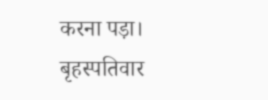करना पड़ा।
बृहस्पतिवार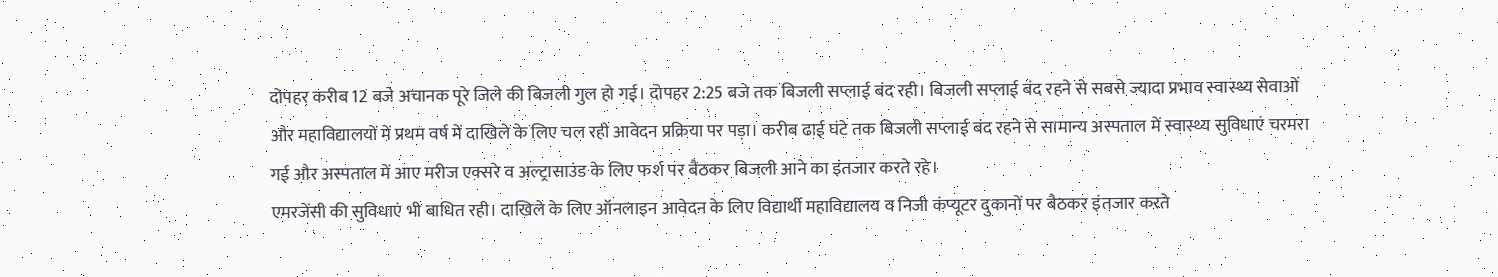दोपहर करीब 12 बजे अचानक पूरे जिले की बिजली गुल हो गई। दोपहर 2:25 बजे तक बिजली सप्लाई बंद रही। बिजली सप्लाई बंद रहने से सबसे ज्यादा प्रभाव स्वास्थ्य सेवाओं और महाविद्यालयों में प्रथम वर्ष में दाखिले के लिए चल रही आवेदन प्रक्रिया पर पड़ा। करीब ढाई घंटे तक बिजली सप्लाई बंद रहने से सामान्य अस्पताल में स्वास्थ्य सुविधाएं चरमरा गई और अस्पताल में आए मरीज एक्सरे व अल्ट्रासाउंड के लिए फर्श पर बैठकर बिजली आने का इंतजार करते रहे।
एमरजेंसी की सुविधाएं भी बाधित रही। दाखिले के लिए ऑनलाइन आवेदन के लिए विद्यार्थी महाविद्यालय व निजी कंप्यूटर दुकानों पर बैठकर इंतजार करते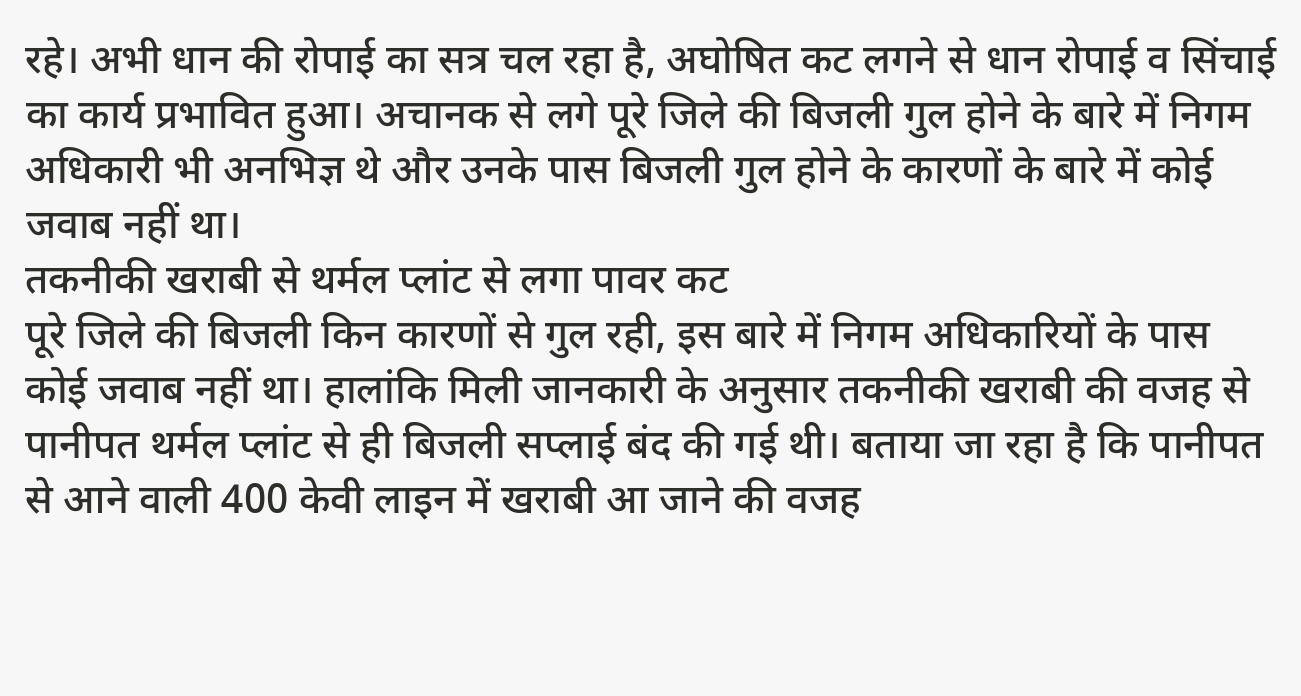रहे। अभी धान की रोपाई का सत्र चल रहा है, अघोषित कट लगने से धान रोपाई व सिंचाई का कार्य प्रभावित हुआ। अचानक से लगे पूरे जिले की बिजली गुल होने के बारे में निगम अधिकारी भी अनभिज्ञ थे और उनके पास बिजली गुल होने के कारणों के बारे में कोई जवाब नहीं था।
तकनीकी खराबी से थर्मल प्लांट से लगा पावर कट
पूरे जिले की बिजली किन कारणों से गुल रही, इस बारे में निगम अधिकारियों के पास कोई जवाब नहीं था। हालांकि मिली जानकारी के अनुसार तकनीकी खराबी की वजह से पानीपत थर्मल प्लांट से ही बिजली सप्लाई बंद की गई थी। बताया जा रहा है कि पानीपत से आने वाली 400 केवी लाइन में खराबी आ जाने की वजह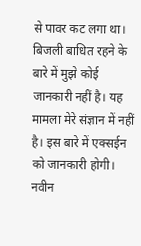से पावर कट लगा था।
बिजली बाधित रहने के बारे में मुझे कोई जानकारी नहीं है। यह मामला मेरे संज्ञान में नहीं है। इस बारे में एक्सईन को जानकारी होगी।
नवीन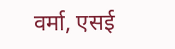वर्मा, एसई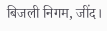बिजली निगम, जींद।